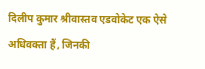दिलीप कुमार श्रीवास्तव एडवोकेट एक ऐसे अधिवक्ता हैं, जिनकी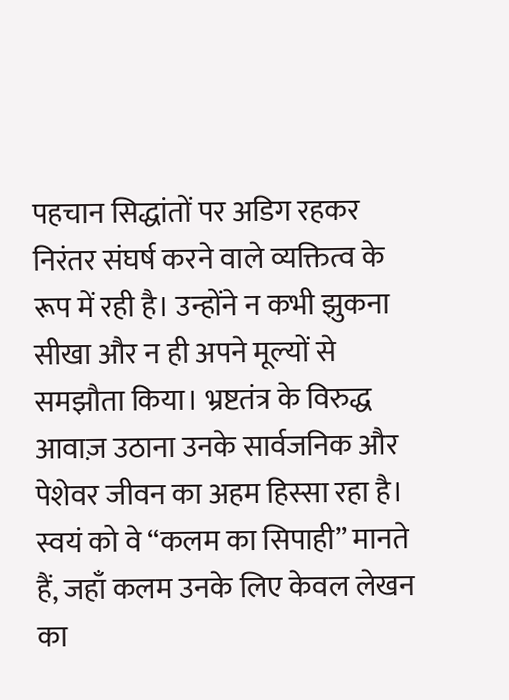पहचान सिद्धांतों पर अडिग रहकर निरंतर संघर्ष करने वाले व्यक्तित्व के रूप में रही है। उन्होंने न कभी झुकना सीखा और न ही अपने मूल्यों से समझौता किया। भ्रष्टतंत्र के विरुद्ध आवाज़ उठाना उनके सार्वजनिक और पेशेवर जीवन का अहम हिस्सा रहा है।
स्वयं को वे “कलम का सिपाही” मानते हैं, जहाँ कलम उनके लिए केवल लेखन का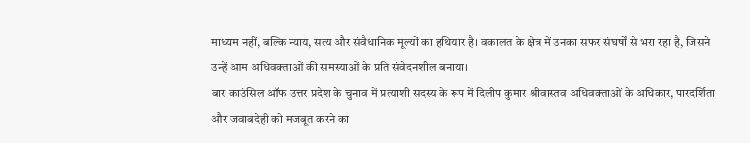माध्यम नहीं, बल्कि न्याय, सत्य और संवैधानिक मूल्यों का हथियार है। वकालत के क्षेत्र में उनका सफर संघर्षों से भरा रहा है, जिसने उन्हें आम अधिवक्ताओं की समस्याओं के प्रति संवेदनशील बनाया।
बार काउंसिल ऑफ उत्तर प्रदेश के चुनाव में प्रत्याशी सदस्य के रूप में दिलीप कुमार श्रीवास्तव अधिवक्ताओं के अधिकार, पारदर्शिता और जवाबदेही को मजबूत करने का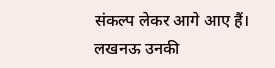संकल्प लेकर आगे आए हैं। लखनऊ उनकी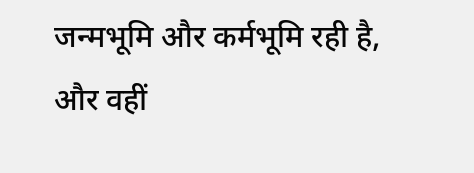जन्मभूमि और कर्मभूमि रही है, और वहीं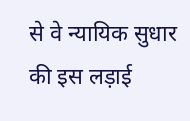से वे न्यायिक सुधार की इस लड़ाई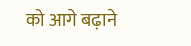को आगे बढ़ाने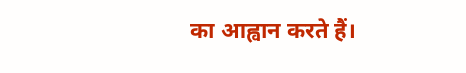का आह्वान करते हैं।